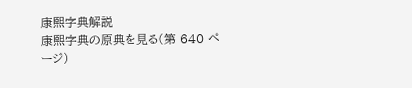康熙字典解説
康熙字典の原典を見る(第 640 ページ)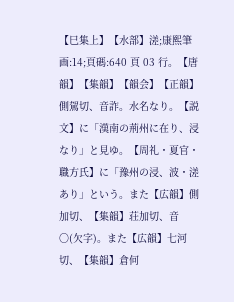【巳集上】【水部】溠;康煕筆画:14;頁碼:640 頁 03 行。【唐韻】【集韻】【韻会】【正韻】側駕切、音詐。水名なり。【説文】に「漢南の荊州に在り、浸なり」と見ゆ。【周礼・夏官・職方氏】に「豫州の浸、波・溠あり」という。また【広韻】側加切、【集韻】荘加切、音〇(欠字)。また【広韻】七河切、【集韻】倉何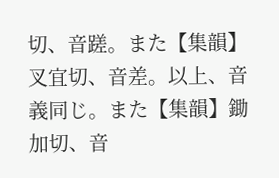切、音蹉。また【集韻】叉宜切、音差。以上、音義同じ。また【集韻】鋤加切、音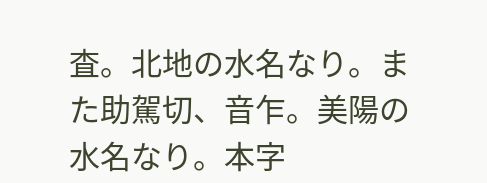査。北地の水名なり。また助駕切、音乍。美陽の水名なり。本字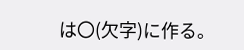は〇(欠字)に作る。